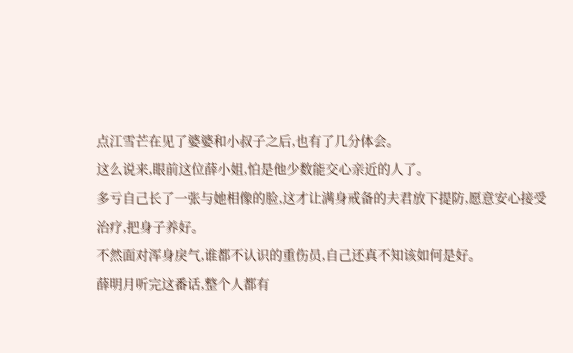点江雪芒在见了婆婆和小叔子之后,也有了几分体会。
这么说来,眼前这位薛小姐,怕是他少数能交心亲近的人了。
多亏自己长了一张与她相像的脸,这才让满身戒备的夫君放下提防,愿意安心接受治疗,把身子养好。
不然面对浑身戾气,谁都不认识的重伤员,自己还真不知该如何是好。
薛明月听完这番话,整个人都有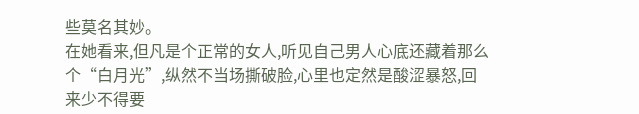些莫名其妙。
在她看来,但凡是个正常的女人,听见自己男人心底还藏着那么个“白月光”,纵然不当场撕破脸,心里也定然是酸涩暴怒,回来少不得要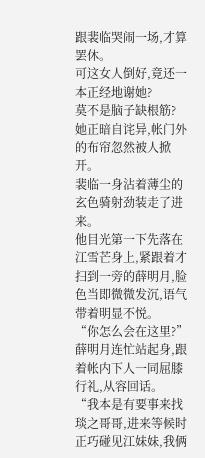跟裴临哭闹一场,才算罢休。
可这女人倒好,竟还一本正经地谢她?
莫不是脑子缺根筋?
她正暗自诧异,帐门外的布帘忽然被人掀开。
裴临一身沾着薄尘的玄色骑射劲装走了进来。
他目光第一下先落在江雪芒身上,紧跟着才扫到一旁的薛明月,脸色当即微微发沉,语气带着明显不悦。
“你怎么会在这里?”
薛明月连忙站起身,跟着帐内下人一同屈膝行礼,从容回话。
“我本是有要事来找琰之哥哥,进来等候时正巧碰见江妹妹,我俩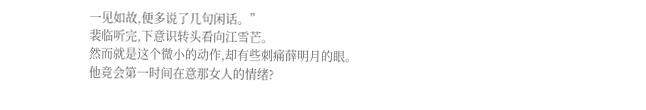一见如故,便多说了几句闲话。”
裴临听完,下意识转头看向江雪芒。
然而就是这个微小的动作,却有些刺痛薛明月的眼。
他竟会第一时间在意那女人的情绪?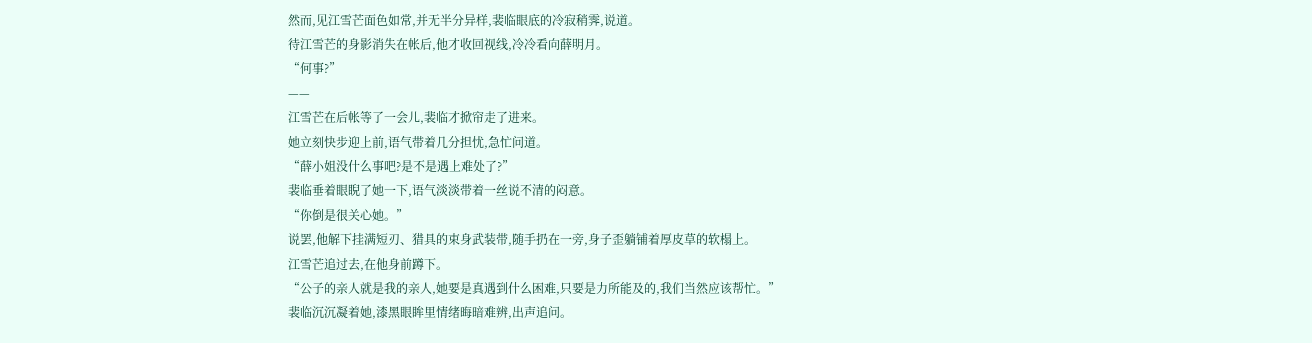然而,见江雪芒面色如常,并无半分异样,裴临眼底的冷寂稍霁,说道。
待江雪芒的身影消失在帐后,他才收回视线,冷冷看向薛明月。
“何事?”
——
江雪芒在后帐等了一会儿,裴临才掀帘走了进来。
她立刻快步迎上前,语气带着几分担忧,急忙问道。
“薛小姐没什么事吧?是不是遇上难处了?”
裴临垂着眼睨了她一下,语气淡淡带着一丝说不清的闷意。
“你倒是很关心她。”
说罢,他解下挂满短刃、猎具的束身武装带,随手扔在一旁,身子歪躺铺着厚皮草的软榻上。
江雪芒追过去,在他身前蹲下。
“公子的亲人就是我的亲人,她要是真遇到什么困难,只要是力所能及的,我们当然应该帮忙。”
裴临沉沉凝着她,漆黑眼眸里情绪晦暗难辨,出声追问。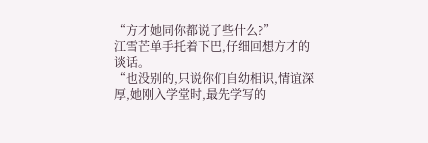“方才她同你都说了些什么?”
江雪芒单手托着下巴,仔细回想方才的谈话。
“也没别的,只说你们自幼相识,情谊深厚,她刚入学堂时,最先学写的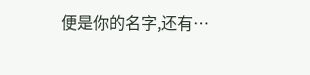便是你的名字,还有…